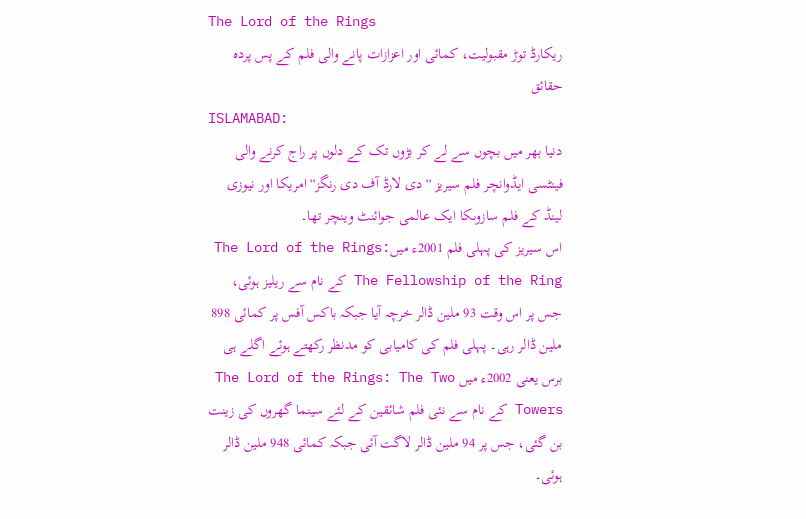The Lord of the Rings
ریکارڈ توڑ مقبولیت، کمائی اور اعزازات پانے والی فلم کے پس پردہ حقائق
ISLAMABAD:
دنیا بھر میں بچوں سے لے کر بڑوں تک کے دلوں پر راج کرنے والی فینٹسی ایڈوانچر فلم سیریز ''دی لارڈ آف دی رنگز'' امریکا اور نیوزی لینڈ کے فلم سازوںکا ایک عالمی جوائنٹ وینچر تھا۔
اس سیریز کی پہلی فلم 2001ء میںThe Lord of the Rings: The Fellowship of the Ring کے نام سے ریلیز ہوئی، جس پر اس وقت 93 ملین ڈالر خرچہ آیا جبکہ باکس آفس پر کمائی 898 ملین ڈالر رہی۔ پہلی فلم کی کامیابی کو مدنظر رکھتے ہوئے اگلے ہی برس یعنی 2002ء میں The Lord of the Rings: The Two Towers کے نام سے نئی فلم شائقین کے لئے سینما گھروں کی زینت بن گئی، جس پر 94 ملین ڈالر لاگت آئی جبکہ کمائی 948 ملین ڈالر ہوئی۔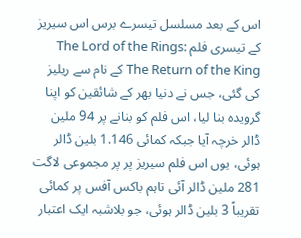اس کے بعد مسلسل تیسرے برس اس سیریز کے تیسری فلم The Lord of the Rings: The Return of the King کے نام سے ریلیز کی گئی، جس نے دنیا بھر کے شائقین کو اپنا گرویدہ بنا لیا، اس فلم کو بنانے پر 94 ملین ڈالر خرچہ آیا جبکہ کمائی 1.146 بلین ڈالر ہوئی، یوں اس فلم سیریز پر پر مجموعی لاگت 281 ملین ڈالر آئی تاہم باکس آفس پر کمائی تقریباً 3 بلین ڈالر ہوئی، جو بلاشبہ ایک اعتبار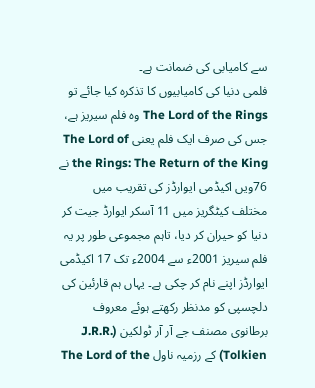سے کامیابی کی ضمانت ہے۔
فلمی دنیا کی کامیابیوں کا تذکرہ کیا جائے تو The Lord of the Rings وہ فلم سیریز ہے، جس کی صرف ایک فلم یعنی The Lord of the Rings: The Return of the King نے 76ویں اکیڈمی ایوارڈز کی تقریب میں مختلف کیٹگریز میں 11 آسکر ایوارڈ جیت کر دنیا کو حیران کر دیا، تاہم مجموعی طور پر یہ فلم سیریز 2001ء سے 2004ء تک 17 اکیڈمی ایوارڈز اپنے نام کر چکی ہے۔ یہاں ہم قارئین کی دلچسپی کو مدنظر رکھتے ہوئے معروف برطانوی مصنف جے آر آر ٹولکین (J.R.R. Tolkien) کے رزمیہ ناول The Lord of the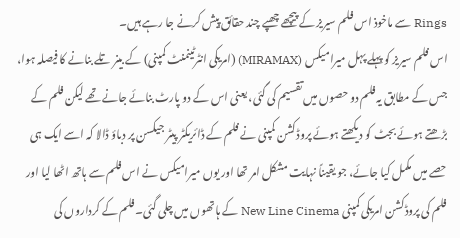Rings سے ماخوذ اس فلم سیریز کے پیچھے چھپے چند حقائق پیش کرنے جا رہے ہیں۔
اس فلم سیریز کو پہلے پہل میرامیکس (MIRAMAX) (امریکی انٹرٹینمنٹ کمپنی) کے بینر تلے بنانے کا فیصلہ ہوا، جس کے مطابق یہ فلم دو حصوں میں تقسیم کی گئی، یعنی اس کے دو پارٹ بنائے جانے تھے لیکن فلم کے بڑھتے ہوئے بجٹ کو دیکھتے ہوئے پروڈکشن کمپنی نے فلم کے ڈائریکٹر پیٹر جیکسن پر دباؤ ڈالا کہ اسے ایک ہی حصے میں مکمل کیا جائے، جو یقیناً نہایت مشکل امر تھا اور یوں میرامیکس نے اس فلم سے ہاتھ اٹھا لیا اور فلم کی پروڈکشن امریکی کمپنی New Line Cinema کے ہاتھوں میں چلی گئی۔ فلم کے کرداروں کی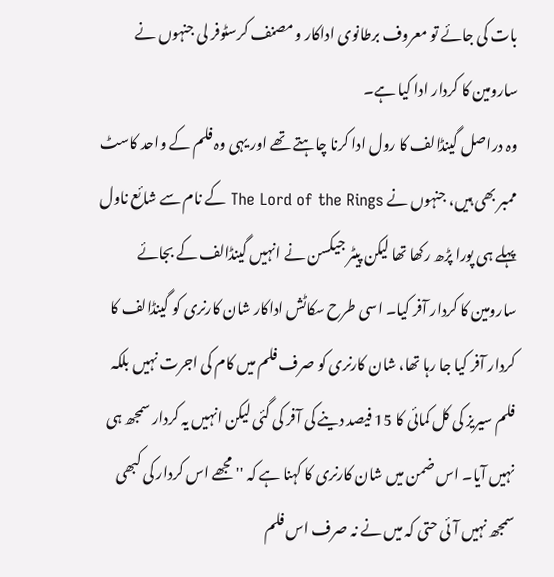بات کی جائے تو معروف برطانوی اداکار و مصنف کرسٹوفر لی جنہوں نے سارومین کا کردار ادا کیا ہے۔
وہ دراصل گینڈالف کا رول ادا کرنا چاہتے تھے اور یہی وہ فلم کے واحد کاسٹ ممبر بھی ہیں، جنہوں نے The Lord of the Rings کے نام سے شائع ناول پہلے ہی پورا پڑھ رکھا تھا لیکن پیٹر جیکسن نے انہیں گینڈالف کے بجائے سارومین کا کردار آفر کیا۔ اسی طرح سکاٹش اداکار شان کارنری کو گینڈالف کا کردار آفر کیا جا رہا تھا، شان کارنری کو صرف فلم میں کام کی اجرت نہیں بلکہ فلم سیریز کی کل کمائی کا 15 فیصد دینے کی آفر کی گئی لیکن انہیں یہ کردار سمجھ ہی نہیں آیا۔ اس ضمن میں شان کارنری کا کہنا ہے کہ '' مجھے اس کردار کی کبھی سمجھ نہیں آئی حتی کہ میں نے نہ صرف اس فلم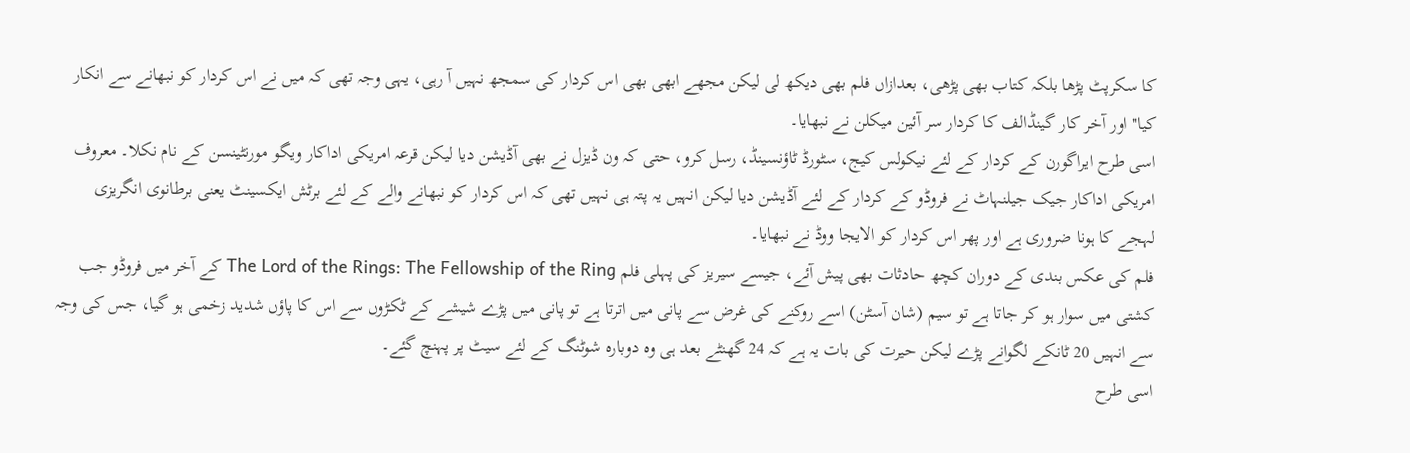کا سکرپٹ پڑھا بلکہ کتاب بھی پڑھی، بعدازاں فلم بھی دیکھ لی لیکن مجھے ابھی بھی اس کردار کی سمجھ نہیں آ رہی، یہی وجہ تھی کہ میں نے اس کردار کو نبھانے سے انکار کیا'' اور آخر کار گینڈالف کا کردار سر آئین میکلن نے نبھایا۔
اسی طرح ایراگورن کے کردار کے لئے نیکولس کیج، سٹورڈ ٹاؤنسینڈ، رسل کرو، حتی کہ ون ڈیزل نے بھی آڈیشن دیا لیکن قرعہ امریکی اداکار ویگو مورنٹینسن کے نام نکلا۔ معروف امریکی اداکار جیک جیلنہاٹ نے فروڈو کے کردار کے لئے آڈیشن دیا لیکن انہیں یہ پتہ ہی نہیں تھی کہ اس کردار کو نبھانے والے کے لئے برٹش ایکسینٹ یعنی برطانوی انگریزی لہجے کا ہونا ضروری ہے اور پھر اس کردار کو الایجا ووڈ نے نبھایا۔
فلم کی عکس بندی کے دوران کچھ حادثات بھی پیش آئے، جیسے سیریز کی پہلی فلم The Lord of the Rings: The Fellowship of the Ring کے آخر میں فروڈو جب کشتی میں سوار ہو کر جاتا ہے تو سیم (شان آسٹن) اسے روکنے کی غرض سے پانی میں اترتا ہے تو پانی میں پڑے شیشے کے ٹکڑوں سے اس کا پاؤں شدید زخمی ہو گیا، جس کی وجہ سے انہیں 20 ٹانکے لگوانے پڑے لیکن حیرت کی بات یہ ہے کہ 24 گھنٹے بعد ہی وہ دوبارہ شوٹنگ کے لئے سیٹ پر پہنچ گئے۔
اسی طرح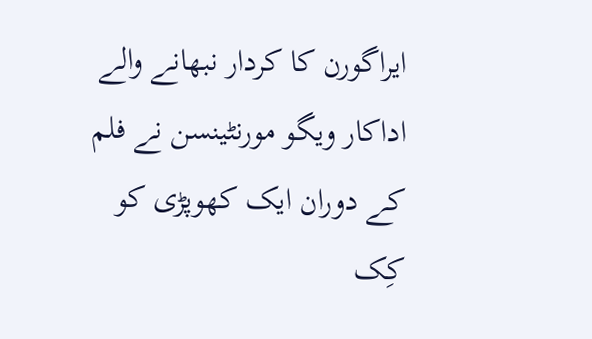ایراگورن کا کردار نبھانے والے اداکار ویگو مورنٹینسن نے فلم کے دوران ایک کھوپڑی کو کِک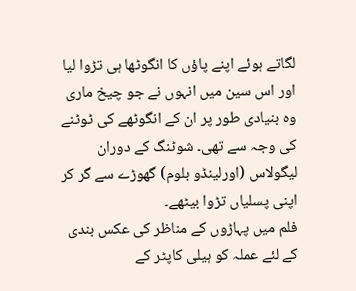لگاتے ہوئے اپنے پاؤں کا انگوٹھا ہی تڑوا لیا اور اس سین میں انہوں نے جو چیخ ماری وہ بنیادی طور پر ان کے انگوٹھے کی ٹوٹنے کی وجہ سے تھی۔ شوٹنگ کے دوران لیگولاس (اورلینڈو بلوم) گھوڑے سے گر کر اپنی پسلیاں تڑوا بیٹھے۔
فلم میں پہاڑوں کے مناظر کی عکس بندی کے لئے عملہ کو ہیلی کاپٹر کے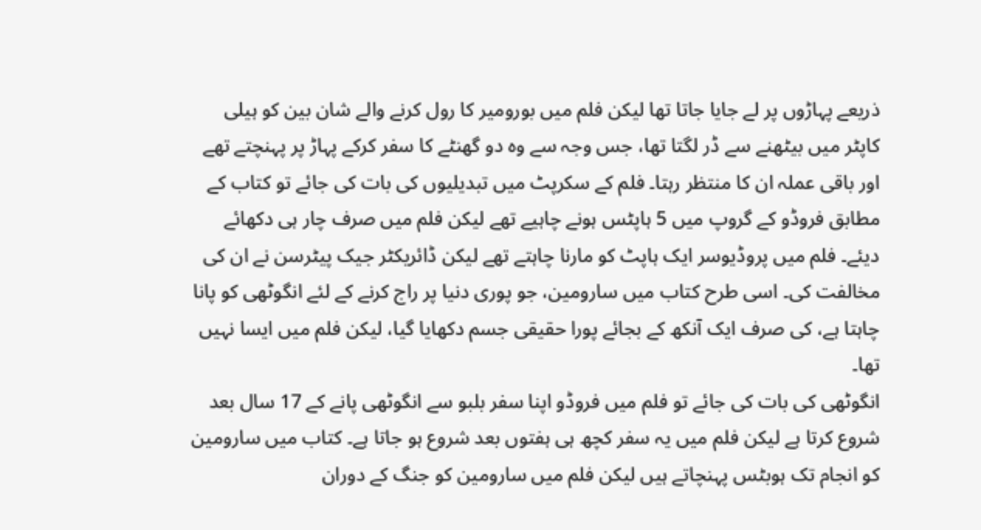ذریعے پہاڑوں پر لے جایا جاتا تھا لیکن فلم میں بورومیر کا رول کرنے والے شان بین کو ہیلی کاپٹر میں بیٹھنے سے ڈر لگتا تھا، جس وجہ سے وہ دو گھنٹے کا سفر کرکے پہاڑ پر پہنچتے تھے اور باقی عملہ ان کا منتظر رہتا۔ فلم کے سکرپٹ میں تبدیلیوں کی بات کی جائے تو کتاب کے مطابق فروڈو کے گروپ میں 5 ہاپٹس ہونے چاہیے تھے لیکن فلم میں صرف چار ہی دکھائے دیئے۔ فلم میں پروڈیوسر ایک ہاپٹ کو مارنا چاہتے تھے لیکن ڈائریکٹر جیک پیٹرسن نے ان کی مخالفت کی۔ اسی طرح کتاب میں سارومین، جو پوری دنیا پر راج کرنے کے لئے انگوٹھی کو پانا چاہتا ہے، کی صرف ایک آنکھ کے بجائے پورا حقیقی جسم دکھایا گیا، لیکن فلم میں ایسا نہیں تھا۔
انگوٹھی کی بات کی جائے تو فلم میں فروڈو اپنا سفر بلبو سے انگوٹھی پانے کے 17 سال بعد شروع کرتا ہے لیکن فلم میں یہ سفر کچھ ہی ہفتوں بعد شروع ہو جاتا ہے۔ کتاب میں سارومین کو انجام تک ہوبٹس پہنچاتے ہیں لیکن فلم میں سارومین کو جنگ کے دوران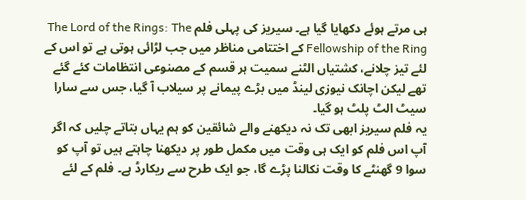ہی مرتے ہوئے دکھایا گیا ہے۔ سیریز کی پہلی فلم The Lord of the Rings: The Fellowship of the Ring کے اختتامی مناظر میں جب لڑائی ہوتی ہے تو اس کے لئے تیز چلانے، کشتیاں الٹنے سمیت ہر قسم کے مصنوعی انتظامات کئے گئے تھے لیکن اچانک نیوزی لینڈ میں بڑے پیمانے پر سیلاب آ گیا، جس سے سارا سیٹ الٹ پلٹ ہو گیا۔
یہ فلم سیریز ابھی تک نہ دیکھنے والے شائقین کو ہم یہاں بتاتے چلیں کہ اگر آپ اس فلم کو ایک ہی وقت میں مکمل طور پر دیکھنا چاہتے ہیں تو آپ کو سوا 9 گھنٹے کا وقت نکالنا پڑے گا، جو ایک طرح سے ریکارڈ ہے۔ فلم کے لئے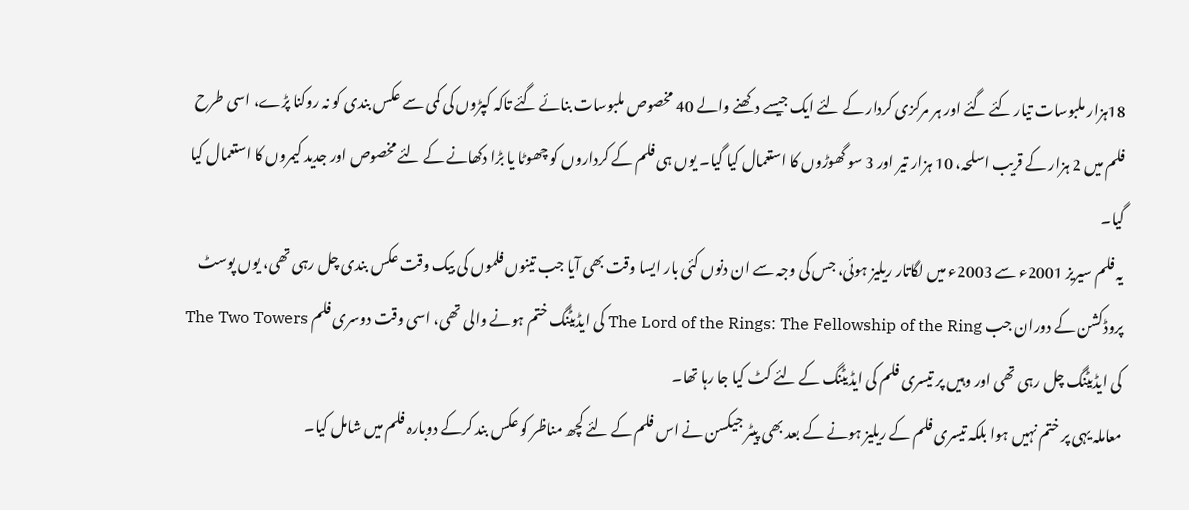18ہزار ملبوسات تیار کئے گئے اور ہر مرکزی کردار کے لئے ایک جیسے دکھنے والے 40 مخصوص ملبوسات بنائے گئے تاکہ کپڑوں کی کمی سے عکس بندی کو نہ روکنا پڑے، اسی طرح فلم میں 2 ہزار کے قریب اسلحہ، 10 ہزار تیر اور 3 سو گھوڑوں کا استعمال کیا گیا۔ یوں ہی فلم کے کرداروں کو چھوٹا یا بڑا دکھانے کے لئے مخصوص اور جدید کیمروں کا استعمال کیا گیا۔
یہ فلم سیریز 2001ء سے 2003ء میں لگاتار ریلیز ہوئی، جس کی وجہ سے ان دنوں کئی بار ایسا وقت بھی آیا جب تینوں فلموں کی بیک وقت عکس بندی چل رہی تھی، یوں پوسٹ پروڈکشن کے دوران جب The Lord of the Rings: The Fellowship of the Ring کی ایڈیٹنگ ختم ہونے والی تھی، اسی وقت دوسری فلم The Two Towers کی ایڈیٹنگ چل رہی تھی اور وہیں پر تیسری فلم کی ایڈیٹنگ کے لئے کٹ کیا جا رہا تھا۔
معاملہ یہی پر ختم نہیں ہوا بلکہ تیسری فلم کے ریلیز ہونے کے بعد بھی پیٹر جیکسن نے اس فلم کے لئے کچھ مناظر کو عکس بند کرکے دوبارہ فلم میں شامل کیا۔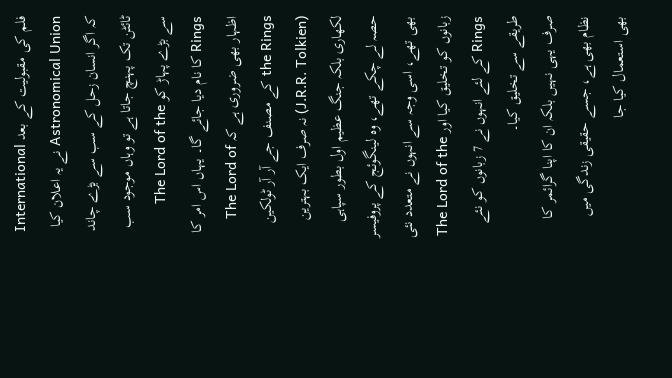فلم کی مقبولیت کے بعد International Astronomical Union نے یہ اعلان کیا کہ اگر انسان زحل کے سب سے بڑے چاند ٹائٹن تک پہنچ جاتا ہے تو وہاں موجود سب سے بڑے پہاڑ کو The Lord of the Rings کا نام دیا جائے گا۔ یہاں اس امر کا اظہار بھی ضروری ہے کہ The Lord of the Rings کے مصنف جے آر آر ٹولکین (J.R.R. Tolkien) نہ صرف ایک بہترین لکھاری بلکہ جنگ عظیم اول بطور سپاہی حصہ لے چکے تھے، وہ لینگوئج کے پروفیسر بھی تھے، اسی وجہ سے انہوں نے متعدد نئی زبانوں کو تخلیق کیا اور The Lord of the Rings کے لئے انہوں نے 7 زبانوں کو نئے طریقے سے تخلیق کیا۔
صرف یہی نہیں بلکہ ان کا اپنا گرائمر کا نظام بھی ہے، جسے حقیقی زندگی میں بھی استعمال کیا جا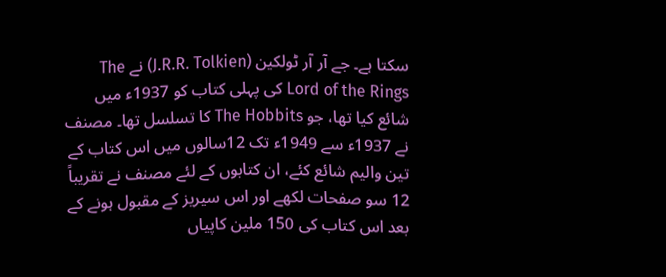سکتا ہے۔ جے آر آر ٹولکین (J.R.R. Tolkien) نے The Lord of the Rings کی پہلی کتاب کو 1937ء میں شائع کیا تھا، جو The Hobbits کا تسلسل تھا۔ مصنف نے 1937ء سے 1949ء تک 12سالوں میں اس کتاب کے تین والیم شائع کئے، ان کتابوں کے لئے مصنف نے تقریباً 12 سو صفحات لکھے اور اس سیریز کے مقبول ہونے کے بعد اس کتاب کی 150 ملین کاپیاں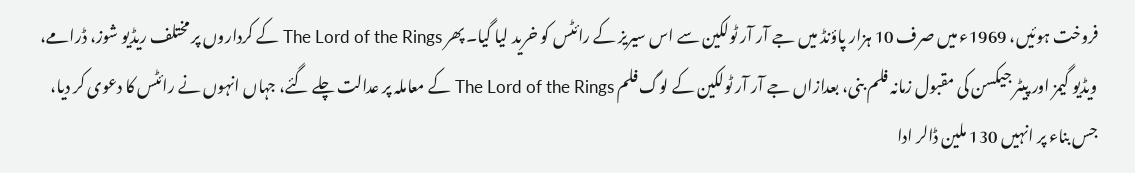فروخت ہوئیں، 1969ء میں صرف 10 ہزار پاؤنڈ میں جے آر آر ٹولکین سے اس سیریز کے رائٹس کو خرید لیا گیا۔ پھر The Lord of the Rings کے کرداروں پر مختلف ریڈیو شوز، ڈرامے، ویڈیو گیمز اور پیٹر جیکسن کی مقبول زمانہ فلم بنی، بعدازاں جے آر آر ٹولکین کے لوگ فلم The Lord of the Rings کے معاملہ پر عدالت چلے گئے، جہاں انہوں نے رائٹس کا دعوی کر دیا، جس بناء پر انہیں 130 ملین ڈالر ادا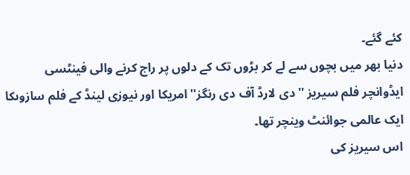کئے گئے۔
دنیا بھر میں بچوں سے لے کر بڑوں تک کے دلوں پر راج کرنے والی فینٹسی ایڈوانچر فلم سیریز ''دی لارڈ آف دی رنگز'' امریکا اور نیوزی لینڈ کے فلم سازوںکا ایک عالمی جوائنٹ وینچر تھا۔
اس سیریز کی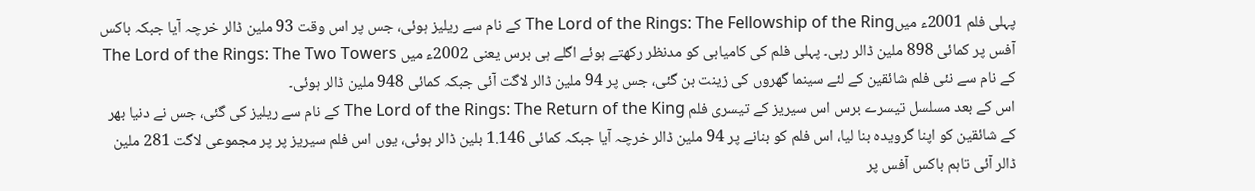پہلی فلم 2001ء میںThe Lord of the Rings: The Fellowship of the Ring کے نام سے ریلیز ہوئی، جس پر اس وقت 93 ملین ڈالر خرچہ آیا جبکہ باکس آفس پر کمائی 898 ملین ڈالر رہی۔ پہلی فلم کی کامیابی کو مدنظر رکھتے ہوئے اگلے ہی برس یعنی 2002ء میں The Lord of the Rings: The Two Towers کے نام سے نئی فلم شائقین کے لئے سینما گھروں کی زینت بن گئی، جس پر 94 ملین ڈالر لاگت آئی جبکہ کمائی 948 ملین ڈالر ہوئی۔
اس کے بعد مسلسل تیسرے برس اس سیریز کے تیسری فلم The Lord of the Rings: The Return of the King کے نام سے ریلیز کی گئی، جس نے دنیا بھر کے شائقین کو اپنا گرویدہ بنا لیا، اس فلم کو بنانے پر 94 ملین ڈالر خرچہ آیا جبکہ کمائی 1.146 بلین ڈالر ہوئی، یوں اس فلم سیریز پر پر مجموعی لاگت 281 ملین ڈالر آئی تاہم باکس آفس پر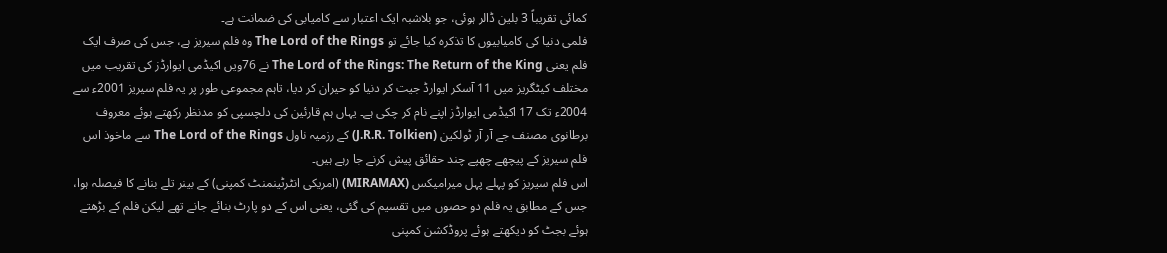کمائی تقریباً 3 بلین ڈالر ہوئی، جو بلاشبہ ایک اعتبار سے کامیابی کی ضمانت ہے۔
فلمی دنیا کی کامیابیوں کا تذکرہ کیا جائے تو The Lord of the Rings وہ فلم سیریز ہے، جس کی صرف ایک فلم یعنی The Lord of the Rings: The Return of the King نے 76ویں اکیڈمی ایوارڈز کی تقریب میں مختلف کیٹگریز میں 11 آسکر ایوارڈ جیت کر دنیا کو حیران کر دیا، تاہم مجموعی طور پر یہ فلم سیریز 2001ء سے 2004ء تک 17 اکیڈمی ایوارڈز اپنے نام کر چکی ہے۔ یہاں ہم قارئین کی دلچسپی کو مدنظر رکھتے ہوئے معروف برطانوی مصنف جے آر آر ٹولکین (J.R.R. Tolkien) کے رزمیہ ناول The Lord of the Rings سے ماخوذ اس فلم سیریز کے پیچھے چھپے چند حقائق پیش کرنے جا رہے ہیں۔
اس فلم سیریز کو پہلے پہل میرامیکس (MIRAMAX) (امریکی انٹرٹینمنٹ کمپنی) کے بینر تلے بنانے کا فیصلہ ہوا، جس کے مطابق یہ فلم دو حصوں میں تقسیم کی گئی، یعنی اس کے دو پارٹ بنائے جانے تھے لیکن فلم کے بڑھتے ہوئے بجٹ کو دیکھتے ہوئے پروڈکشن کمپنی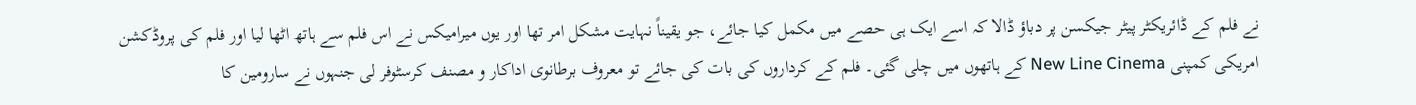نے فلم کے ڈائریکٹر پیٹر جیکسن پر دباؤ ڈالا کہ اسے ایک ہی حصے میں مکمل کیا جائے، جو یقیناً نہایت مشکل امر تھا اور یوں میرامیکس نے اس فلم سے ہاتھ اٹھا لیا اور فلم کی پروڈکشن امریکی کمپنی New Line Cinema کے ہاتھوں میں چلی گئی۔ فلم کے کرداروں کی بات کی جائے تو معروف برطانوی اداکار و مصنف کرسٹوفر لی جنہوں نے سارومین کا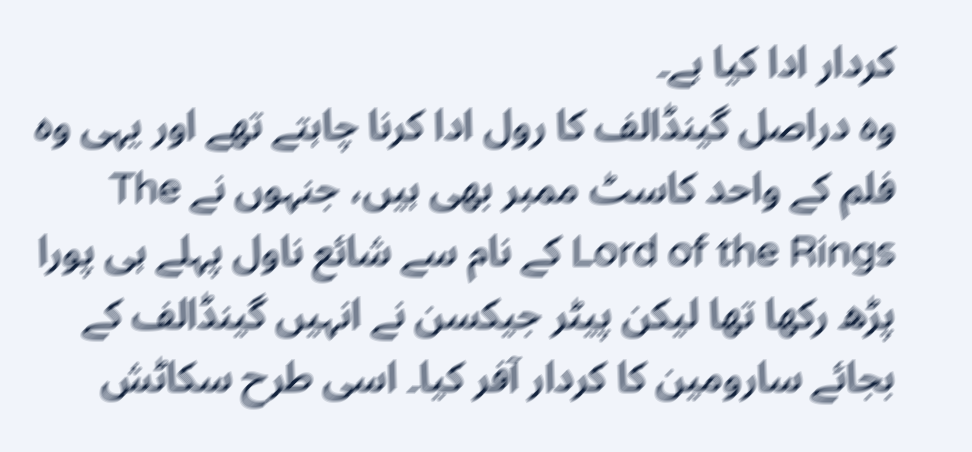کردار ادا کیا ہے۔
وہ دراصل گینڈالف کا رول ادا کرنا چاہتے تھے اور یہی وہ فلم کے واحد کاسٹ ممبر بھی ہیں، جنہوں نے The Lord of the Rings کے نام سے شائع ناول پہلے ہی پورا پڑھ رکھا تھا لیکن پیٹر جیکسن نے انہیں گینڈالف کے بجائے سارومین کا کردار آفر کیا۔ اسی طرح سکاٹش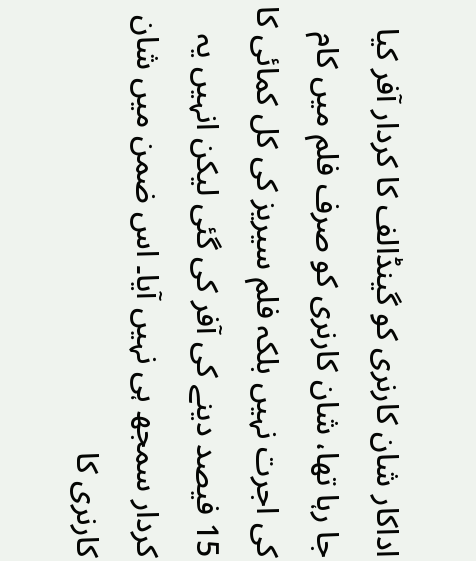اداکار شان کارنری کو گینڈالف کا کردار آفر کیا جا رہا تھا، شان کارنری کو صرف فلم میں کام کی اجرت نہیں بلکہ فلم سیریز کی کل کمائی کا 15 فیصد دینے کی آفر کی گئی لیکن انہیں یہ کردار سمجھ ہی نہیں آیا۔ اس ضمن میں شان کارنری کا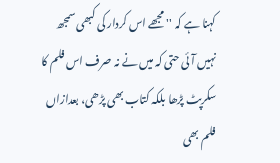کہنا ہے کہ '' مجھے اس کردار کی کبھی سمجھ نہیں آئی حتی کہ میں نے نہ صرف اس فلم کا سکرپٹ پڑھا بلکہ کتاب بھی پڑھی، بعدازاں فلم بھی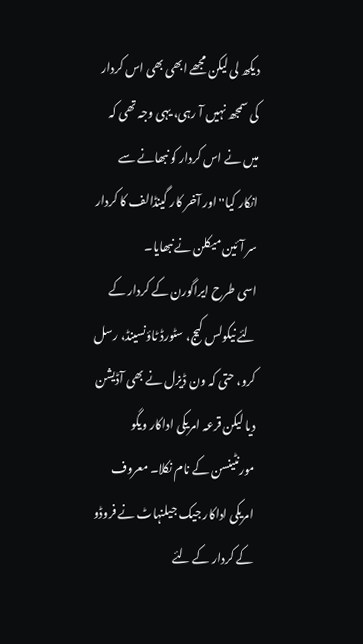دیکھ لی لیکن مجھے ابھی بھی اس کردار کی سمجھ نہیں آ رہی، یہی وجہ تھی کہ میں نے اس کردار کو نبھانے سے انکار کیا'' اور آخر کار گینڈالف کا کردار سر آئین میکلن نے نبھایا۔
اسی طرح ایراگورن کے کردار کے لئے نیکولس کیج، سٹورڈ ٹاؤنسینڈ، رسل کرو، حتی کہ ون ڈیزل نے بھی آڈیشن دیا لیکن قرعہ امریکی اداکار ویگو مورنٹینسن کے نام نکلا۔ معروف امریکی اداکار جیک جیلنہاٹ نے فروڈو کے کردار کے لئے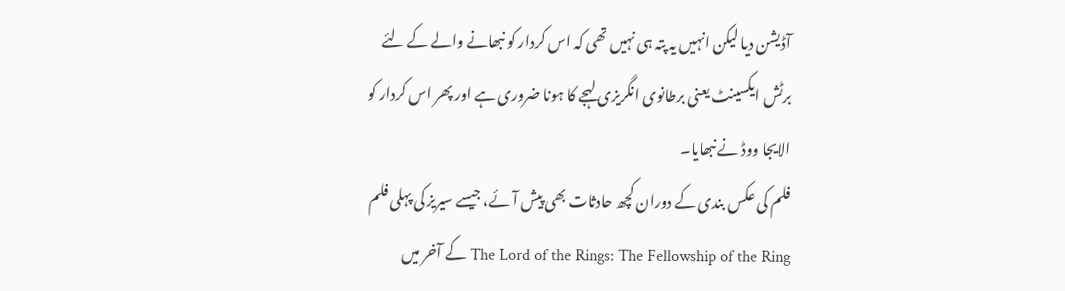آڈیشن دیا لیکن انہیں یہ پتہ ہی نہیں تھی کہ اس کردار کو نبھانے والے کے لئے برٹش ایکسینٹ یعنی برطانوی انگریزی لہجے کا ہونا ضروری ہے اور پھر اس کردار کو الایجا ووڈ نے نبھایا۔
فلم کی عکس بندی کے دوران کچھ حادثات بھی پیش آئے، جیسے سیریز کی پہلی فلم The Lord of the Rings: The Fellowship of the Ring کے آخر میں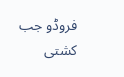فروڈو جب کشتی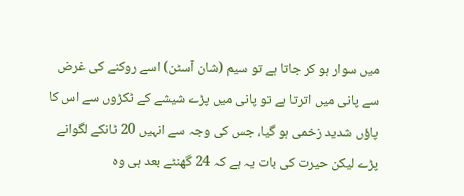میں سوار ہو کر جاتا ہے تو سیم (شان آسٹن) اسے روکنے کی غرض سے پانی میں اترتا ہے تو پانی میں پڑے شیشے کے ٹکڑوں سے اس کا پاؤں شدید زخمی ہو گیا، جس کی وجہ سے انہیں 20 ٹانکے لگوانے پڑے لیکن حیرت کی بات یہ ہے کہ 24 گھنٹے بعد ہی وہ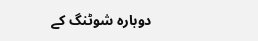دوبارہ شوٹنگ کے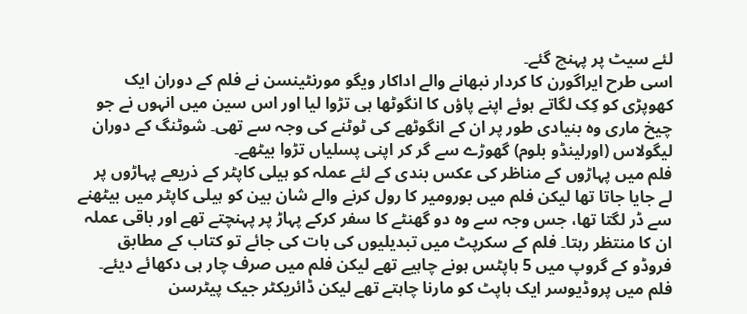لئے سیٹ پر پہنچ گئے۔
اسی طرح ایراگورن کا کردار نبھانے والے اداکار ویگو مورنٹینسن نے فلم کے دوران ایک کھوپڑی کو کِک لگاتے ہوئے اپنے پاؤں کا انگوٹھا ہی تڑوا لیا اور اس سین میں انہوں نے جو چیخ ماری وہ بنیادی طور پر ان کے انگوٹھے کی ٹوٹنے کی وجہ سے تھی۔ شوٹنگ کے دوران لیگولاس (اورلینڈو بلوم) گھوڑے سے گر کر اپنی پسلیاں تڑوا بیٹھے۔
فلم میں پہاڑوں کے مناظر کی عکس بندی کے لئے عملہ کو ہیلی کاپٹر کے ذریعے پہاڑوں پر لے جایا جاتا تھا لیکن فلم میں بورومیر کا رول کرنے والے شان بین کو ہیلی کاپٹر میں بیٹھنے سے ڈر لگتا تھا، جس وجہ سے وہ دو گھنٹے کا سفر کرکے پہاڑ پر پہنچتے تھے اور باقی عملہ ان کا منتظر رہتا۔ فلم کے سکرپٹ میں تبدیلیوں کی بات کی جائے تو کتاب کے مطابق فروڈو کے گروپ میں 5 ہاپٹس ہونے چاہیے تھے لیکن فلم میں صرف چار ہی دکھائے دیئے۔ فلم میں پروڈیوسر ایک ہاپٹ کو مارنا چاہتے تھے لیکن ڈائریکٹر جیک پیٹرسن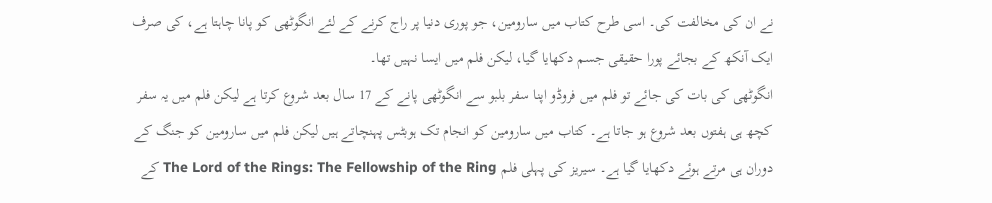نے ان کی مخالفت کی۔ اسی طرح کتاب میں سارومین، جو پوری دنیا پر راج کرنے کے لئے انگوٹھی کو پانا چاہتا ہے، کی صرف ایک آنکھ کے بجائے پورا حقیقی جسم دکھایا گیا، لیکن فلم میں ایسا نہیں تھا۔
انگوٹھی کی بات کی جائے تو فلم میں فروڈو اپنا سفر بلبو سے انگوٹھی پانے کے 17 سال بعد شروع کرتا ہے لیکن فلم میں یہ سفر کچھ ہی ہفتوں بعد شروع ہو جاتا ہے۔ کتاب میں سارومین کو انجام تک ہوبٹس پہنچاتے ہیں لیکن فلم میں سارومین کو جنگ کے دوران ہی مرتے ہوئے دکھایا گیا ہے۔ سیریز کی پہلی فلم The Lord of the Rings: The Fellowship of the Ring کے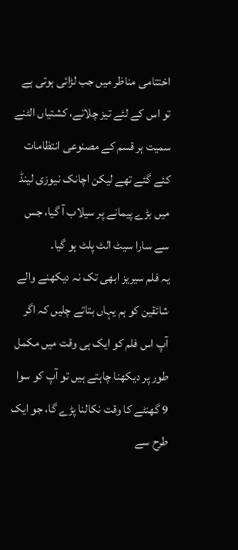اختتامی مناظر میں جب لڑائی ہوتی ہے تو اس کے لئے تیز چلانے، کشتیاں الٹنے سمیت ہر قسم کے مصنوعی انتظامات کئے گئے تھے لیکن اچانک نیوزی لینڈ میں بڑے پیمانے پر سیلاب آ گیا، جس سے سارا سیٹ الٹ پلٹ ہو گیا۔
یہ فلم سیریز ابھی تک نہ دیکھنے والے شائقین کو ہم یہاں بتاتے چلیں کہ اگر آپ اس فلم کو ایک ہی وقت میں مکمل طور پر دیکھنا چاہتے ہیں تو آپ کو سوا 9 گھنٹے کا وقت نکالنا پڑے گا، جو ایک طرح سے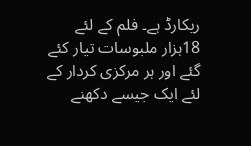ریکارڈ ہے۔ فلم کے لئے 18ہزار ملبوسات تیار کئے گئے اور ہر مرکزی کردار کے لئے ایک جیسے دکھنے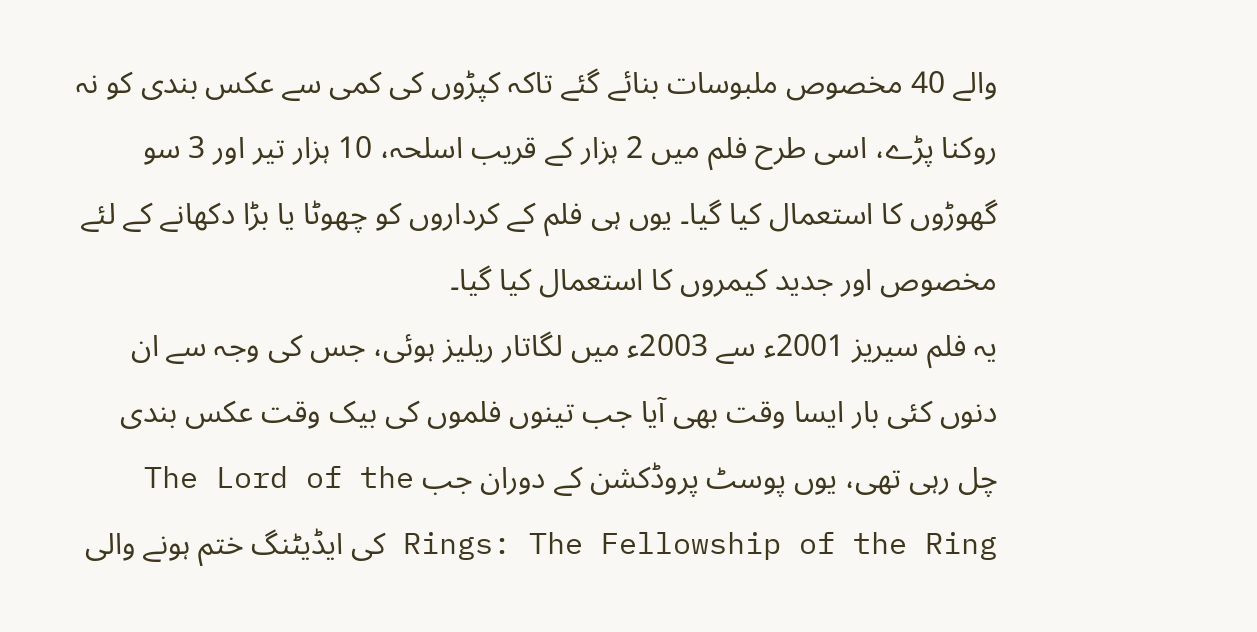والے 40 مخصوص ملبوسات بنائے گئے تاکہ کپڑوں کی کمی سے عکس بندی کو نہ روکنا پڑے، اسی طرح فلم میں 2 ہزار کے قریب اسلحہ، 10 ہزار تیر اور 3 سو گھوڑوں کا استعمال کیا گیا۔ یوں ہی فلم کے کرداروں کو چھوٹا یا بڑا دکھانے کے لئے مخصوص اور جدید کیمروں کا استعمال کیا گیا۔
یہ فلم سیریز 2001ء سے 2003ء میں لگاتار ریلیز ہوئی، جس کی وجہ سے ان دنوں کئی بار ایسا وقت بھی آیا جب تینوں فلموں کی بیک وقت عکس بندی چل رہی تھی، یوں پوسٹ پروڈکشن کے دوران جب The Lord of the Rings: The Fellowship of the Ring کی ایڈیٹنگ ختم ہونے والی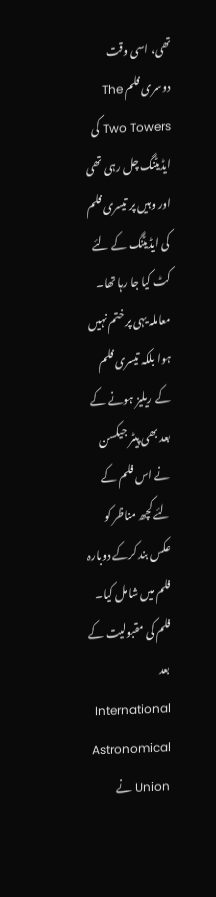تھی، اسی وقت دوسری فلم The Two Towers کی ایڈیٹنگ چل رہی تھی اور وہیں پر تیسری فلم کی ایڈیٹنگ کے لئے کٹ کیا جا رہا تھا۔
معاملہ یہی پر ختم نہیں ہوا بلکہ تیسری فلم کے ریلیز ہونے کے بعد بھی پیٹر جیکسن نے اس فلم کے لئے کچھ مناظر کو عکس بند کرکے دوبارہ فلم میں شامل کیا۔ فلم کی مقبولیت کے بعد International Astronomical Union نے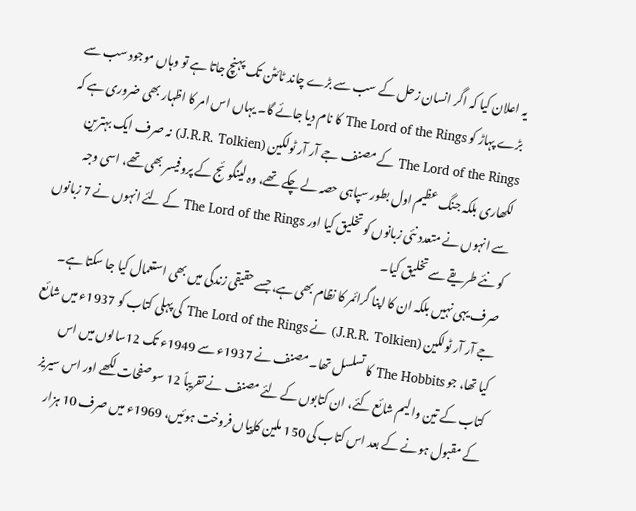یہ اعلان کیا کہ اگر انسان زحل کے سب سے بڑے چاند ٹائٹن تک پہنچ جاتا ہے تو وہاں موجود سب سے بڑے پہاڑ کو The Lord of the Rings کا نام دیا جائے گا۔ یہاں اس امر کا اظہار بھی ضروری ہے کہ The Lord of the Rings کے مصنف جے آر آر ٹولکین (J.R.R. Tolkien) نہ صرف ایک بہترین لکھاری بلکہ جنگ عظیم اول بطور سپاہی حصہ لے چکے تھے، وہ لینگوئج کے پروفیسر بھی تھے، اسی وجہ سے انہوں نے متعدد نئی زبانوں کو تخلیق کیا اور The Lord of the Rings کے لئے انہوں نے 7 زبانوں کو نئے طریقے سے تخلیق کیا۔
صرف یہی نہیں بلکہ ان کا اپنا گرائمر کا نظام بھی ہے، جسے حقیقی زندگی میں بھی استعمال کیا جا سکتا ہے۔ جے آر آر ٹولکین (J.R.R. Tolkien) نے The Lord of the Rings کی پہلی کتاب کو 1937ء میں شائع کیا تھا، جو The Hobbits کا تسلسل تھا۔ مصنف نے 1937ء سے 1949ء تک 12سالوں میں اس کتاب کے تین والیم شائع کئے، ان کتابوں کے لئے مصنف نے تقریباً 12 سو صفحات لکھے اور اس سیریز کے مقبول ہونے کے بعد اس کتاب کی 150 ملین کاپیاں فروخت ہوئیں، 1969ء میں صرف 10 ہزار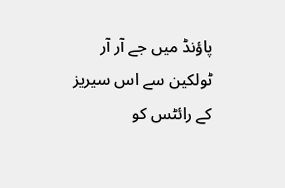پاؤنڈ میں جے آر آر ٹولکین سے اس سیریز کے رائٹس کو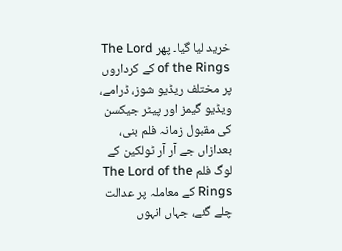خرید لیا گیا۔ پھر The Lord of the Rings کے کرداروں پر مختلف ریڈیو شوز، ڈرامے، ویڈیو گیمز اور پیٹر جیکسن کی مقبول زمانہ فلم بنی، بعدازاں جے آر آر ٹولکین کے لوگ فلم The Lord of the Rings کے معاملہ پر عدالت چلے گئے، جہاں انہوں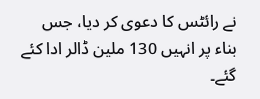نے رائٹس کا دعوی کر دیا، جس بناء پر انہیں 130 ملین ڈالر ادا کئے گئے۔